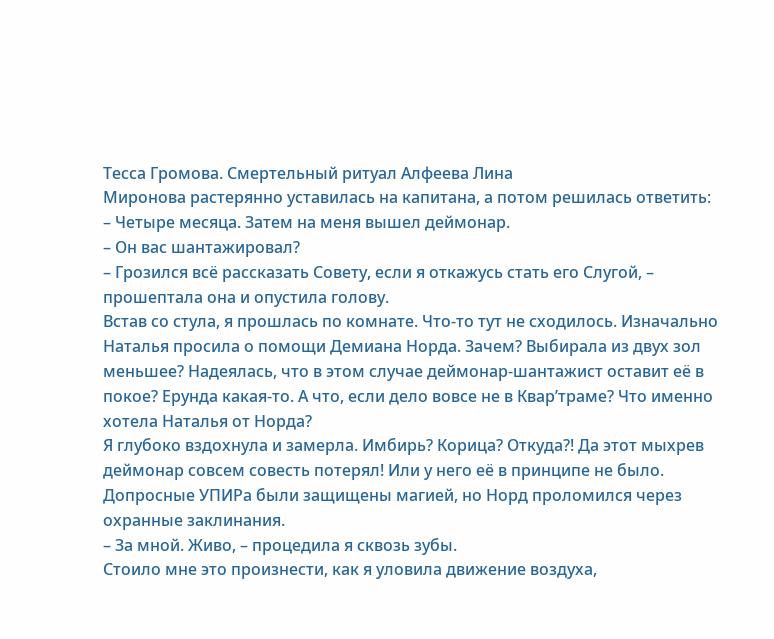Тесса Громова. Смертельный ритуал Алфеева Лина
Миронова растерянно уставилась на капитана, а потом решилась ответить:
– Четыре месяца. Затем на меня вышел деймонар.
– Он вас шантажировал?
– Грозился всё рассказать Совету, если я откажусь стать его Слугой, – прошептала она и опустила голову.
Встав со стула, я прошлась по комнате. Что-то тут не сходилось. Изначально Наталья просила о помощи Демиана Норда. Зачем? Выбирала из двух зол меньшее? Надеялась, что в этом случае деймонар-шантажист оставит её в покое? Ерунда какая-то. А что, если дело вовсе не в Квар’траме? Что именно хотела Наталья от Норда?
Я глубоко вздохнула и замерла. Имбирь? Корица? Откуда?! Да этот мыхрев деймонар совсем совесть потерял! Или у него её в принципе не было. Допросные УПИРа были защищены магией, но Норд проломился через охранные заклинания.
– За мной. Живо, – процедила я сквозь зубы.
Стоило мне это произнести, как я уловила движение воздуха,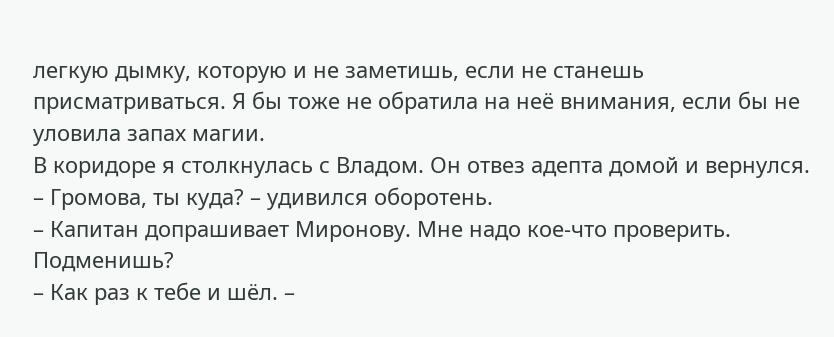легкую дымку, которую и не заметишь, если не станешь присматриваться. Я бы тоже не обратила на неё внимания, если бы не уловила запах магии.
В коридоре я столкнулась с Владом. Он отвез адепта домой и вернулся.
– Громова, ты куда? – удивился оборотень.
– Капитан допрашивает Миронову. Мне надо кое-что проверить. Подменишь?
– Как раз к тебе и шёл. –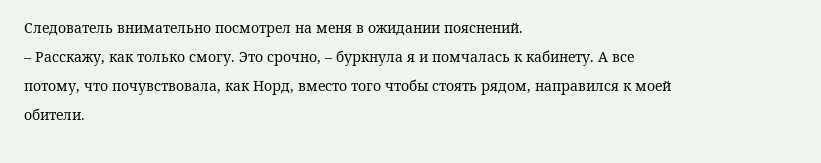Следователь внимательно посмотрел на меня в ожидании пояснений.
– Расскажу, как только смогу. Это срочно, – буркнула я и помчалась к кабинету. А все потому, что почувствовала, как Норд, вместо того чтобы стоять рядом, направился к моей обители.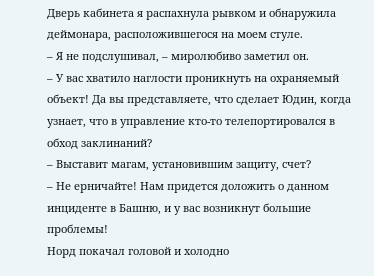Дверь кабинета я распахнула рывком и обнаружила деймонара, расположившегося на моем стуле.
– Я не подслушивал, – миролюбиво заметил он.
– У вас хватило наглости проникнуть на охраняемый объект! Да вы представляете, что сделает Юдин, когда узнает, что в управление кто-то телепортировался в обход заклинаний?
– Выставит магам, установившим защиту, счет?
– Не ерничайте! Нам придется доложить о данном инциденте в Башню, и у вас возникнут большие проблемы!
Норд покачал головой и холодно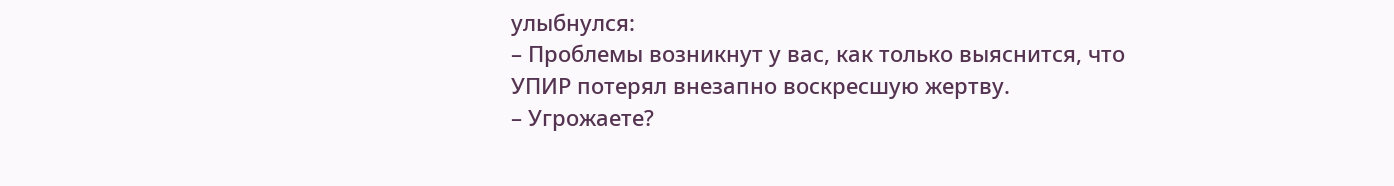улыбнулся:
– Проблемы возникнут у вас, как только выяснится, что УПИР потерял внезапно воскресшую жертву.
– Угрожаете?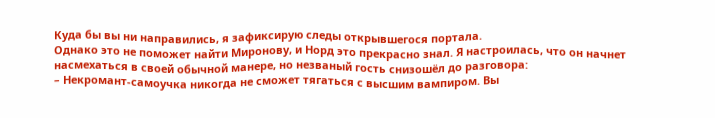Куда бы вы ни направились, я зафиксирую следы открывшегося портала.
Однако это не поможет найти Миронову, и Норд это прекрасно знал. Я настроилась, что он начнет насмехаться в своей обычной манере, но незваный гость снизошёл до разговора:
– Некромант-самоучка никогда не сможет тягаться с высшим вампиром. Вы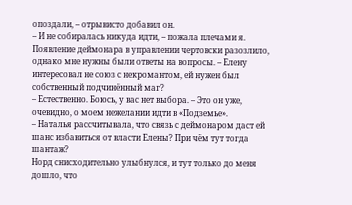опоздали, – отрывисто добавил он.
– И не собиралась никуда идти, – пожала плечами я. Появление деймонара в управлении чертовски разозлило, однако мне нужны были ответы на вопросы. – Елену интересовал не союз с некромантом, ей нужен был собственный подчинённый маг?
– Естественно. Боюсь, у вас нет выбора. – Это он уже, очевидно, о моем нежелании идти в «Подземье».
– Наталья рассчитывала, что связь с деймонаром даст ей шанс избавиться от власти Елены? При чём тут тогда шантаж?
Норд снисходительно улыбнулся, и тут только до меня дошло, что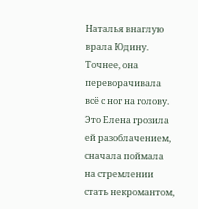Наталья внаглую врала Юдину. Точнее, она переворачивала всё с ног на голову. Это Елена грозила ей разоблачением, сначала поймала на стремлении стать некромантом,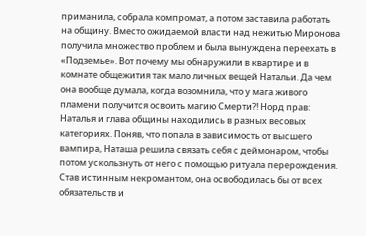приманила, собрала компромат, а потом заставила работать на общину. Вместо ожидаемой власти над нежитью Миронова получила множество проблем и была вынуждена переехать в «Подземье». Вот почему мы обнаружили в квартире и в комнате общежития так мало личных вещей Натальи. Да чем она вообще думала, когда возомнила, что у мага живого пламени получится освоить магию Смерти?! Норд прав: Наталья и глава общины находились в разных весовых категориях. Поняв, что попала в зависимость от высшего вампира, Наташа решила связать себя с деймонаром, чтобы потом ускользнуть от него с помощью ритуала перерождения. Став истинным некромантом, она освободилась бы от всех обязательств и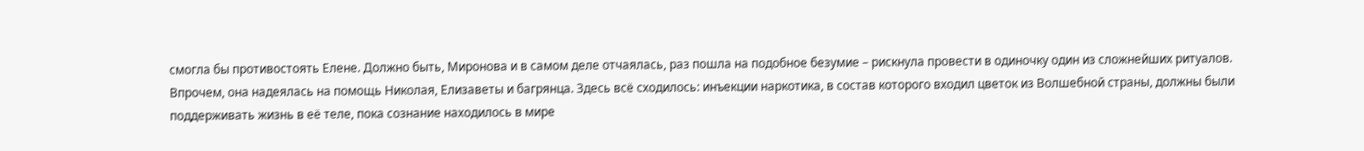смогла бы противостоять Елене. Должно быть, Миронова и в самом деле отчаялась, раз пошла на подобное безумие – рискнула провести в одиночку один из сложнейших ритуалов. Впрочем, она надеялась на помощь Николая, Елизаветы и багрянца. Здесь всё сходилось: инъекции наркотика, в состав которого входил цветок из Волшебной страны, должны были поддерживать жизнь в её теле, пока сознание находилось в мире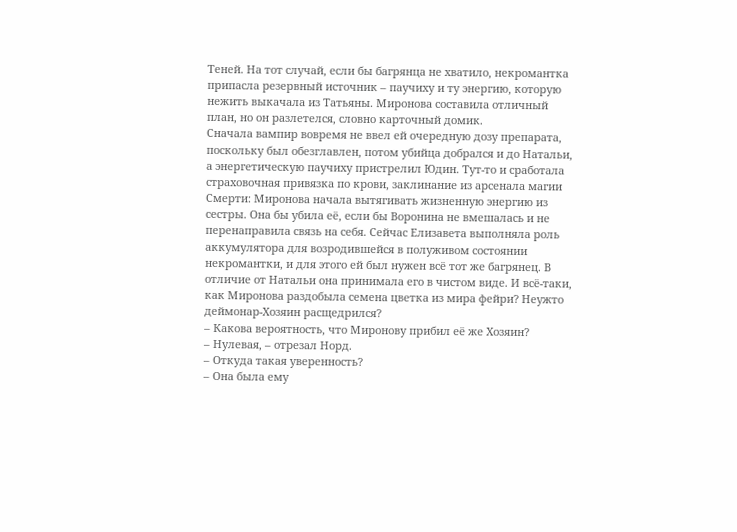Теней. На тот случай, если бы багрянца не хватило, некромантка припасла резервный источник – паучиху и ту энергию, которую нежить выкачала из Татьяны. Миронова составила отличный план, но он разлетелся, словно карточный домик.
Сначала вампир вовремя не ввел ей очередную дозу препарата, поскольку был обезглавлен, потом убийца добрался и до Натальи, а энергетическую паучиху пристрелил Юдин. Тут-то и сработала страховочная привязка по крови, заклинание из арсенала магии Смерти: Миронова начала вытягивать жизненную энергию из сестры. Она бы убила её, если бы Воронина не вмешалась и не перенаправила связь на себя. Сейчас Елизавета выполняла роль аккумулятора для возродившейся в полуживом состоянии некромантки, и для этого ей был нужен всё тот же багрянец. В отличие от Натальи она принимала его в чистом виде. И всё-таки, как Миронова раздобыла семена цветка из мира фейри? Неужто деймонар-Хозяин расщедрился?
– Какова вероятность, что Миронову прибил её же Хозяин?
– Нулевая, – отрезал Норд.
– Откуда такая уверенность?
– Она была ему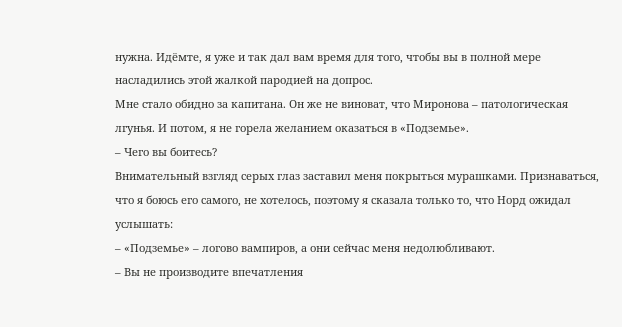нужна. Идёмте, я уже и так дал вам время для того, чтобы вы в полной мере насладились этой жалкой пародией на допрос.
Мне стало обидно за капитана. Он же не виноват, что Миронова – патологическая лгунья. И потом, я не горела желанием оказаться в «Подземье».
– Чего вы боитесь?
Внимательный взгляд серых глаз заставил меня покрыться мурашками. Признаваться, что я боюсь его самого, не хотелось, поэтому я сказала только то, что Норд ожидал услышать:
– «Подземье» – логово вампиров, а они сейчас меня недолюбливают.
– Вы не производите впечатления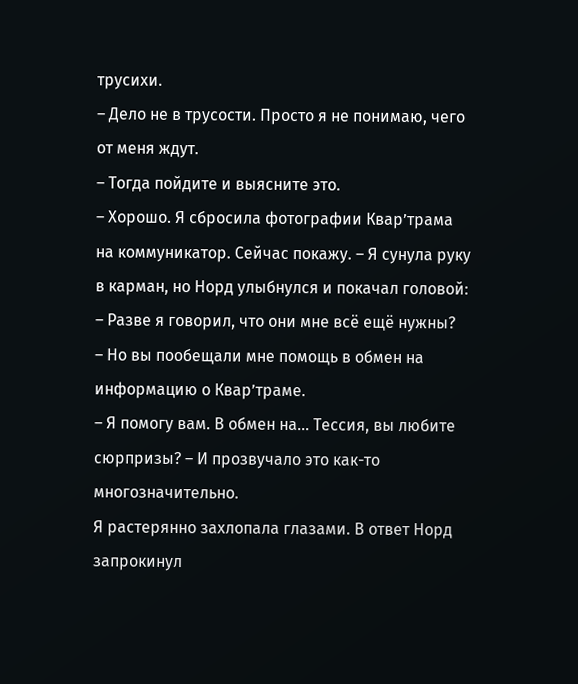трусихи.
– Дело не в трусости. Просто я не понимаю, чего от меня ждут.
– Тогда пойдите и выясните это.
– Хорошо. Я сбросила фотографии Квар’трама на коммуникатор. Сейчас покажу. – Я сунула руку в карман, но Норд улыбнулся и покачал головой:
– Разве я говорил, что они мне всё ещё нужны?
– Но вы пообещали мне помощь в обмен на информацию о Квар’траме.
– Я помогу вам. В обмен на… Тессия, вы любите сюрпризы? – И прозвучало это как-то многозначительно.
Я растерянно захлопала глазами. В ответ Норд запрокинул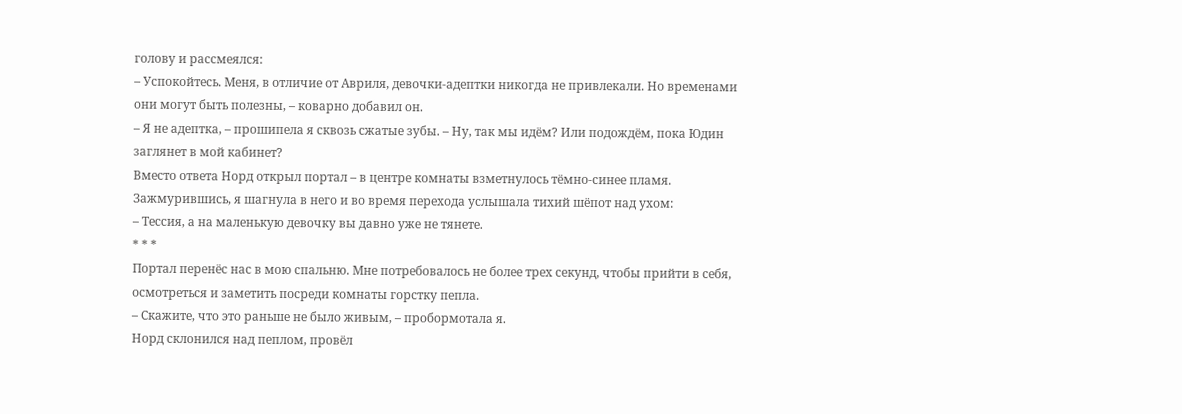голову и рассмеялся:
– Успокойтесь. Меня, в отличие от Авриля, девочки-адептки никогда не привлекали. Но временами они могут быть полезны, – коварно добавил он.
– Я не адептка, – прошипела я сквозь сжатые зубы. – Ну, так мы идём? Или подождём, пока Юдин заглянет в мой кабинет?
Вместо ответа Норд открыл портал – в центре комнаты взметнулось тёмно-синее пламя. Зажмурившись, я шагнула в него и во время перехода услышала тихий шёпот над ухом:
– Тессия, а на маленькую девочку вы давно уже не тянете.
* * *
Портал перенёс нас в мою спальню. Мне потребовалось не более трех секунд, чтобы прийти в себя, осмотреться и заметить посреди комнаты горстку пепла.
– Скажите, что это раньше не было живым, – пробормотала я.
Норд склонился над пеплом, провёл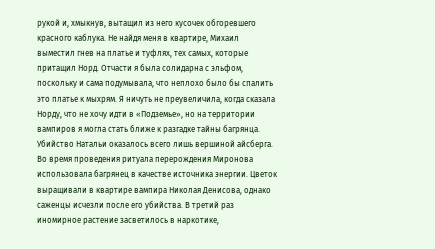рукой и, хмыкнув, вытащил из него кусочек обгоревшего красного каблука. Не найдя меня в квартире, Михаил выместил гнев на платье и туфлях, тех самых, которые притащил Норд. Отчасти я была солидарна с эльфом, поскольку и сама подумывала, что неплохо было бы спалить это платье к мыхрям. Я ничуть не преувеличила, когда сказала Норду, что не хочу идти в «Подземье», но на территории вампиров я могла стать ближе к разгадке тайны багрянца.
Убийство Натальи оказалось всего лишь вершиной айсберга. Во время проведения ритуала перерождения Миронова использовала багрянец в качестве источника энергии. Цветок выращивали в квартире вампира Николая Денисова, однако саженцы исчезли после его убийства. В третий раз иномирное растение засветилось в наркотике,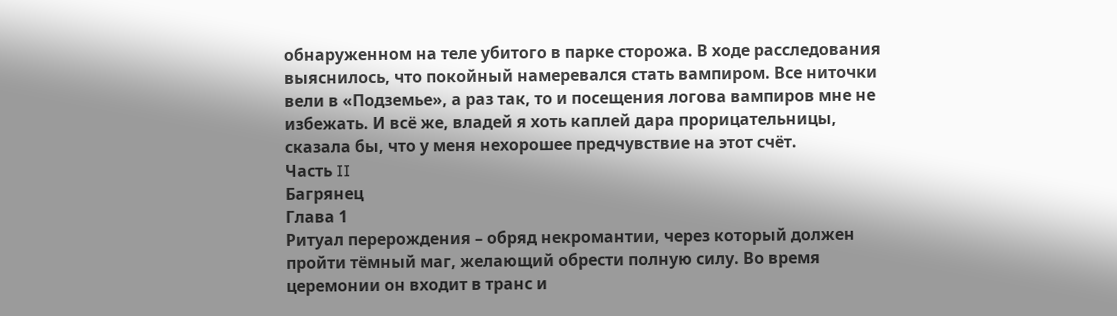обнаруженном на теле убитого в парке сторожа. В ходе расследования выяснилось, что покойный намеревался стать вампиром. Все ниточки вели в «Подземье», а раз так, то и посещения логова вампиров мне не избежать. И всё же, владей я хоть каплей дара прорицательницы, сказала бы, что у меня нехорошее предчувствие на этот счёт.
Часть II
Багрянец
Глава 1
Ритуал перерождения – обряд некромантии, через который должен пройти тёмный маг, желающий обрести полную силу. Во время церемонии он входит в транс и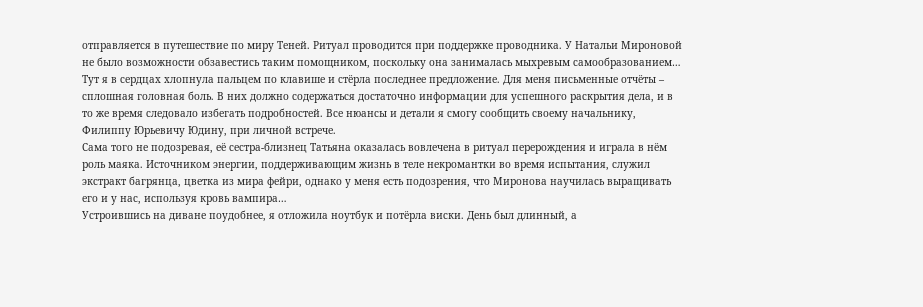отправляется в путешествие по миру Теней. Ритуал проводится при поддержке проводника. У Натальи Мироновой не было возможности обзавестись таким помощником, поскольку она занималась мыхревым самообразованием…
Тут я в сердцах хлопнула пальцем по клавише и стёрла последнее предложение. Для меня письменные отчёты – сплошная головная боль. В них должно содержаться достаточно информации для успешного раскрытия дела, и в то же время следовало избегать подробностей. Все нюансы и детали я смогу сообщить своему начальнику, Филиппу Юрьевичу Юдину, при личной встрече.
Сама того не подозревая, её сестра-близнец Татьяна оказалась вовлечена в ритуал перерождения и играла в нём роль маяка. Источником энергии, поддерживающим жизнь в теле некромантки во время испытания, служил экстракт багрянца, цветка из мира фейри, однако у меня есть подозрения, что Миронова научилась выращивать его и у нас, используя кровь вампира…
Устроившись на диване поудобнее, я отложила ноутбук и потёрла виски. День был длинный, а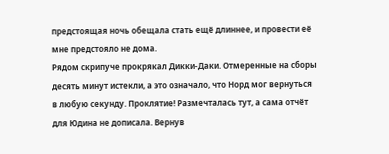предстоящая ночь обещала стать ещё длиннее, и провести её мне предстояло не дома.
Рядом скрипуче прокрякал Дикки-Даки. Отмеренные на сборы десять минут истекли, а это означало, что Норд мог вернуться в любую секунду. Проклятие! Размечталась тут, а сама отчёт для Юдина не дописала. Вернув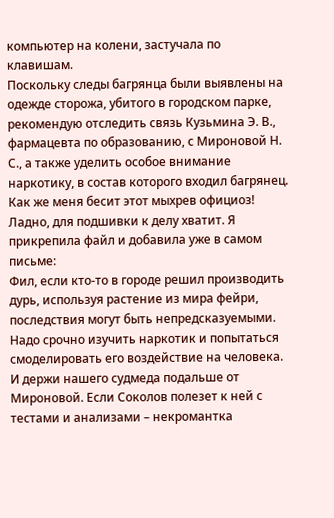компьютер на колени, застучала по клавишам.
Поскольку следы багрянца были выявлены на одежде сторожа, убитого в городском парке, рекомендую отследить связь Кузьмина Э. В., фармацевта по образованию, с Мироновой Н. С., а также уделить особое внимание наркотику, в состав которого входил багрянец.
Как же меня бесит этот мыхрев официоз! Ладно, для подшивки к делу хватит. Я прикрепила файл и добавила уже в самом письме:
Фил, если кто-то в городе решил производить дурь, используя растение из мира фейри, последствия могут быть непредсказуемыми. Надо срочно изучить наркотик и попытаться смоделировать его воздействие на человека. И держи нашего судмеда подальше от Мироновой. Если Соколов полезет к ней с тестами и анализами – некромантка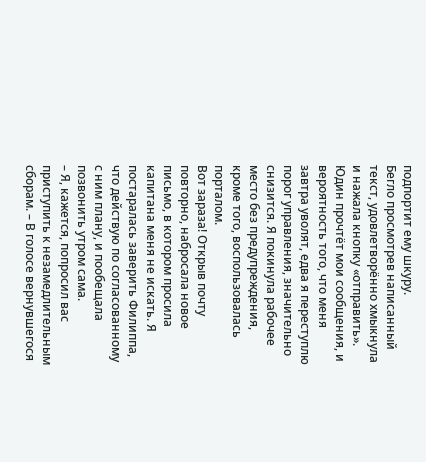подпортит ему шкуру.
Бегло просмотрев написанный текст, удовлетворённо хмыкнула и нажала кнопку «отправить». Юдин прочтёт мои сообщения, и вероятность того, что меня завтра уволят, едва я переступлю порог управления, значительно снизится. Я покинула рабочее место без предупреждения, кроме того, воспользовалась порталом.
Вот зараза! Открыв почту повторно, набросала новое письмо, в котором просила капитана меня не искать. Я постаралась заверить Филиппа, что действую по согласованному с ним плану, и пообещала позвонить утром сама.
– Я, кажется, попросил вас приступить к незамедлительным сборам. – В голосе вернувшегося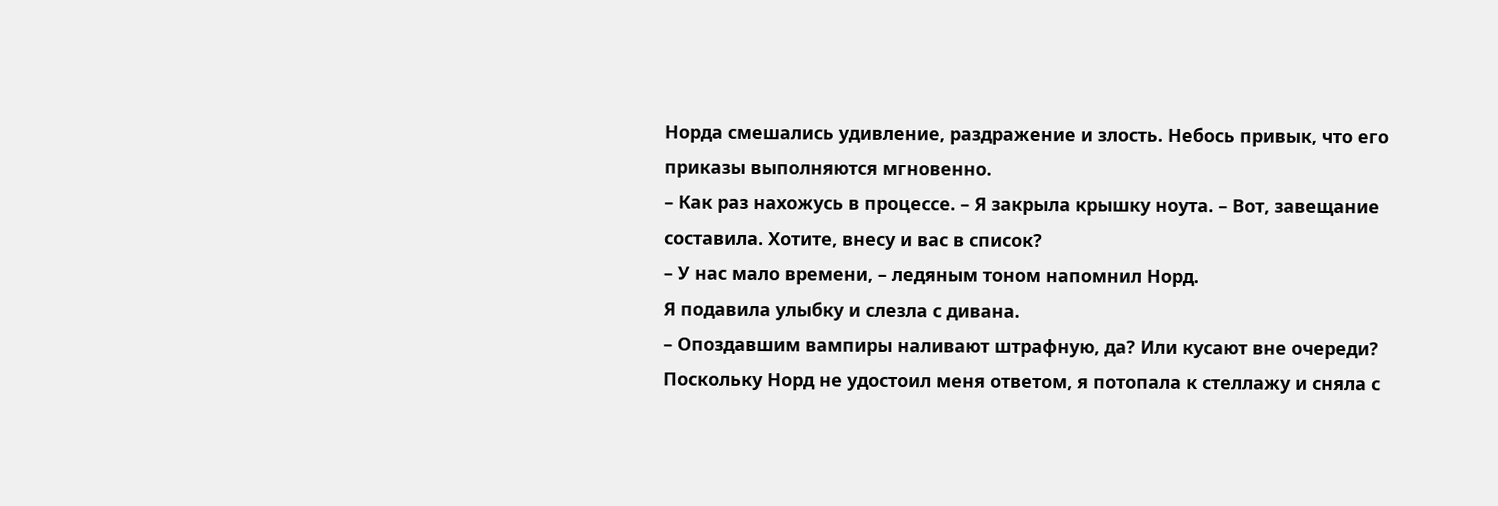Норда смешались удивление, раздражение и злость. Небось привык, что его приказы выполняются мгновенно.
– Как раз нахожусь в процессе. – Я закрыла крышку ноута. – Вот, завещание составила. Хотите, внесу и вас в список?
– У нас мало времени, – ледяным тоном напомнил Норд.
Я подавила улыбку и слезла с дивана.
– Опоздавшим вампиры наливают штрафную, да? Или кусают вне очереди?
Поскольку Норд не удостоил меня ответом, я потопала к стеллажу и сняла с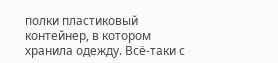полки пластиковый контейнер, в котором хранила одежду. Всё-таки с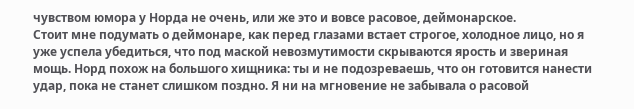чувством юмора у Норда не очень, или же это и вовсе расовое, деймонарское.
Стоит мне подумать о деймонаре, как перед глазами встает строгое, холодное лицо, но я уже успела убедиться, что под маской невозмутимости скрываются ярость и звериная мощь. Норд похож на большого хищника: ты и не подозреваешь, что он готовится нанести удар, пока не станет слишком поздно. Я ни на мгновение не забывала о расовой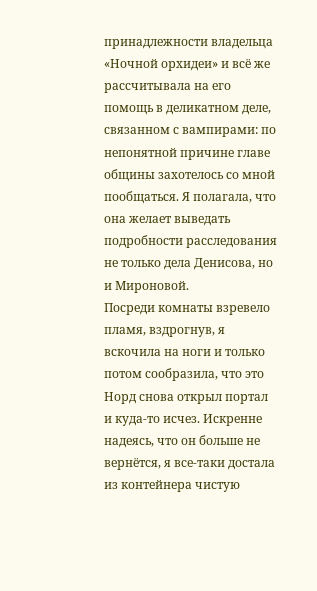принадлежности владельца «Ночной орхидеи» и всё же рассчитывала на его помощь в деликатном деле, связанном с вампирами: по непонятной причине главе общины захотелось со мной пообщаться. Я полагала, что она желает выведать подробности расследования не только дела Денисова, но и Мироновой.
Посреди комнаты взревело пламя, вздрогнув, я вскочила на ноги и только потом сообразила, что это Норд снова открыл портал и куда-то исчез. Искренне надеясь, что он больше не вернётся, я все-таки достала из контейнера чистую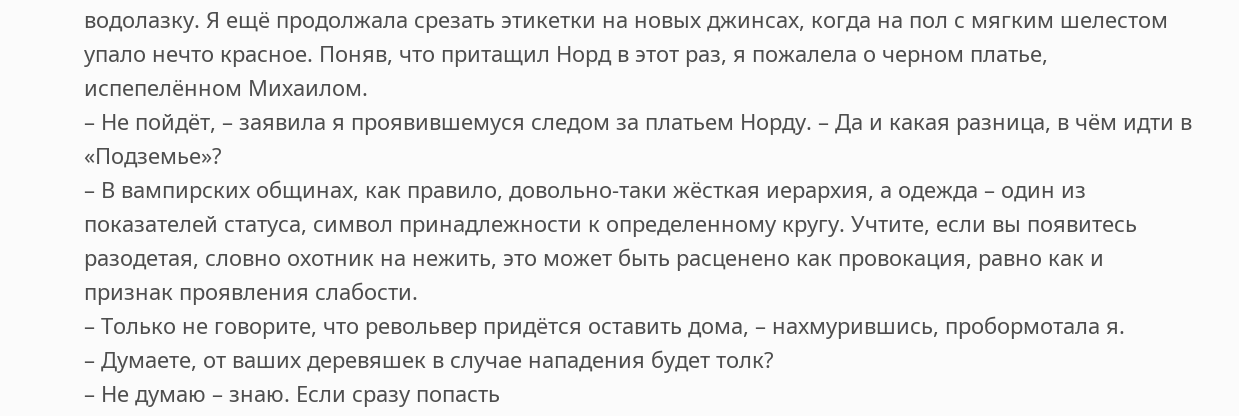водолазку. Я ещё продолжала срезать этикетки на новых джинсах, когда на пол с мягким шелестом упало нечто красное. Поняв, что притащил Норд в этот раз, я пожалела о черном платье, испепелённом Михаилом.
– Не пойдёт, – заявила я проявившемуся следом за платьем Норду. – Да и какая разница, в чём идти в «Подземье»?
– В вампирских общинах, как правило, довольно-таки жёсткая иерархия, а одежда – один из показателей статуса, символ принадлежности к определенному кругу. Учтите, если вы появитесь разодетая, словно охотник на нежить, это может быть расценено как провокация, равно как и признак проявления слабости.
– Только не говорите, что револьвер придётся оставить дома, – нахмурившись, пробормотала я.
– Думаете, от ваших деревяшек в случае нападения будет толк?
– Не думаю – знаю. Если сразу попасть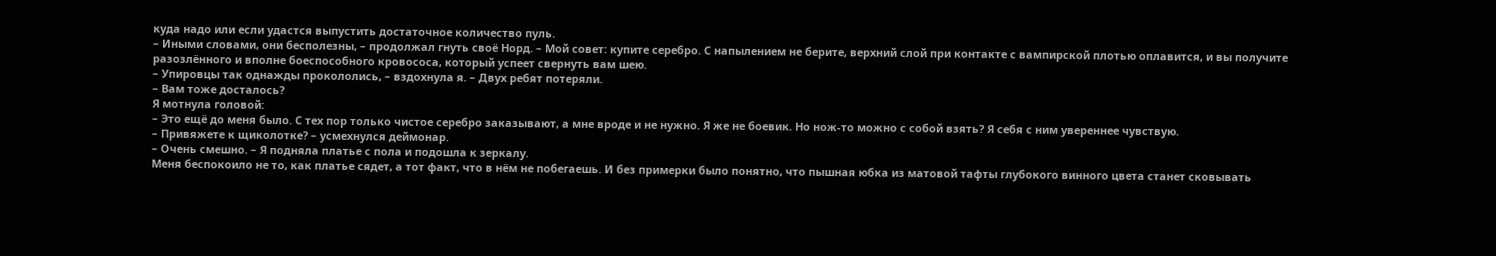куда надо или если удастся выпустить достаточное количество пуль.
– Иными словами, они бесполезны, – продолжал гнуть своё Норд. – Мой совет: купите серебро. С напылением не берите, верхний слой при контакте с вампирской плотью оплавится, и вы получите разозлённого и вполне боеспособного кровососа, который успеет свернуть вам шею.
– Упировцы так однажды прокололись, – вздохнула я. – Двух ребят потеряли.
– Вам тоже досталось?
Я мотнула головой:
– Это ещё до меня было. С тех пор только чистое серебро заказывают, а мне вроде и не нужно. Я же не боевик. Но нож-то можно с собой взять? Я себя с ним увереннее чувствую.
– Привяжете к щиколотке? – усмехнулся деймонар.
– Очень смешно. – Я подняла платье с пола и подошла к зеркалу.
Меня беспокоило не то, как платье сядет, а тот факт, что в нём не побегаешь. И без примерки было понятно, что пышная юбка из матовой тафты глубокого винного цвета станет сковывать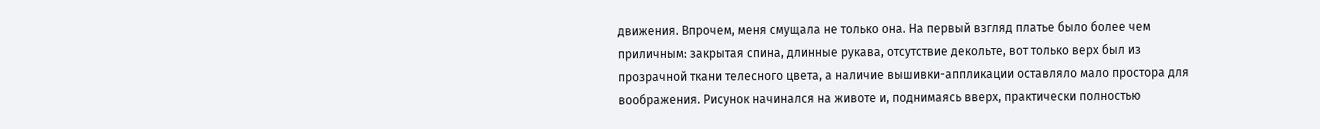движения. Впрочем, меня смущала не только она. На первый взгляд платье было более чем приличным: закрытая спина, длинные рукава, отсутствие декольте, вот только верх был из прозрачной ткани телесного цвета, а наличие вышивки-аппликации оставляло мало простора для воображения. Рисунок начинался на животе и, поднимаясь вверх, практически полностью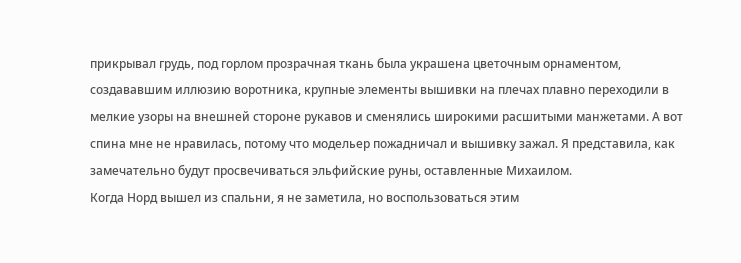прикрывал грудь, под горлом прозрачная ткань была украшена цветочным орнаментом, создававшим иллюзию воротника, крупные элементы вышивки на плечах плавно переходили в мелкие узоры на внешней стороне рукавов и сменялись широкими расшитыми манжетами. А вот спина мне не нравилась, потому что модельер пожадничал и вышивку зажал. Я представила, как замечательно будут просвечиваться эльфийские руны, оставленные Михаилом.
Когда Норд вышел из спальни, я не заметила, но воспользоваться этим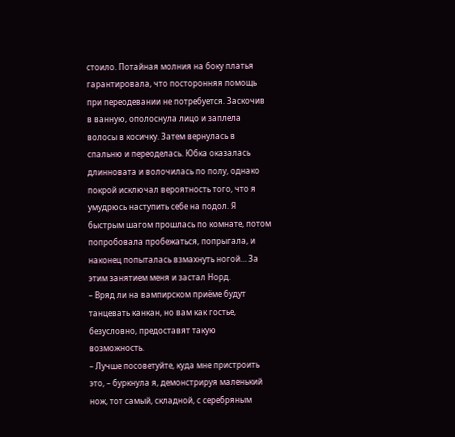стоило. Потайная молния на боку платья гарантировала, что посторонняя помощь при переодевании не потребуется. Заскочив в ванную, ополоснула лицо и заплела волосы в косичку. Затем вернулась в спальню и переоделась. Юбка оказалась длинновата и волочилась по полу, однако покрой исключал вероятность того, что я умудрюсь наступить себе на подол. Я быстрым шагом прошлась по комнате, потом попробовала пробежаться, попрыгала, и наконец попыталась взмахнуть ногой… За этим занятием меня и застал Норд.
– Вряд ли на вампирском приёме будут танцевать канкан, но вам как гостье, безусловно, предоставят такую возможность.
– Лучше посоветуйте, куда мне пристроить это, – буркнула я, демонстрируя маленький нож, тот самый, складной, с серебряным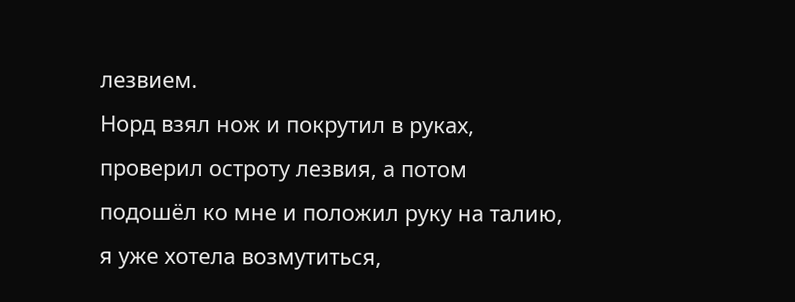лезвием.
Норд взял нож и покрутил в руках, проверил остроту лезвия, а потом подошёл ко мне и положил руку на талию, я уже хотела возмутиться,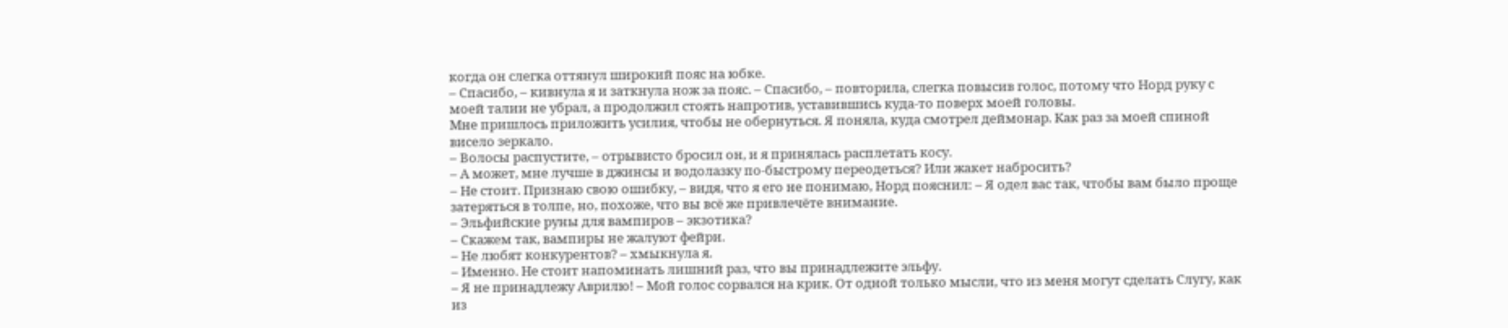когда он слегка оттянул широкий пояс на юбке.
– Спасибо, – кивнула я и заткнула нож за пояс. – Спасибо, – повторила, слегка повысив голос, потому что Норд руку с моей талии не убрал, а продолжил стоять напротив, уставившись куда-то поверх моей головы.
Мне пришлось приложить усилия, чтобы не обернуться. Я поняла, куда смотрел деймонар. Как раз за моей спиной висело зеркало.
– Волосы распустите, – отрывисто бросил он, и я принялась расплетать косу.
– А может, мне лучше в джинсы и водолазку по-быстрому переодеться? Или жакет набросить?
– Не стоит. Признаю свою ошибку, – видя, что я его не понимаю, Норд пояснил: – Я одел вас так, чтобы вам было проще затеряться в толпе, но, похоже, что вы всё же привлечёте внимание.
– Эльфийские руны для вампиров – экзотика?
– Скажем так, вампиры не жалуют фейри.
– Не любят конкурентов? – хмыкнула я.
– Именно. Не стоит напоминать лишний раз, что вы принадлежите эльфу.
– Я не принадлежу Аврилю! – Мой голос сорвался на крик. От одной только мысли, что из меня могут сделать Слугу, как из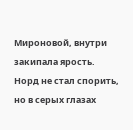Мироновой, внутри закипала ярость.
Норд не стал спорить, но в серых глазах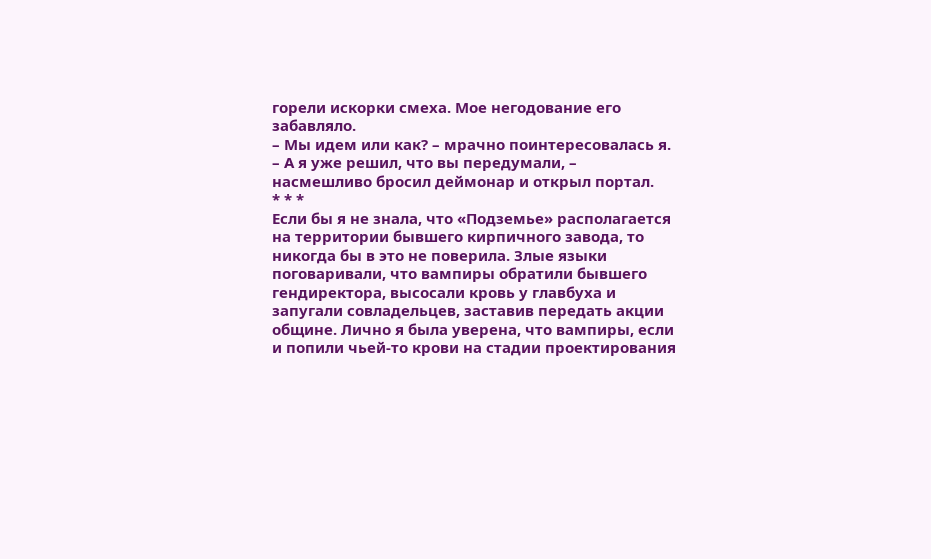горели искорки смеха. Мое негодование его забавляло.
– Мы идем или как? – мрачно поинтересовалась я.
– А я уже решил, что вы передумали, – насмешливо бросил деймонар и открыл портал.
* * *
Если бы я не знала, что «Подземье» располагается на территории бывшего кирпичного завода, то никогда бы в это не поверила. Злые языки поговаривали, что вампиры обратили бывшего гендиректора, высосали кровь у главбуха и запугали совладельцев, заставив передать акции общине. Лично я была уверена, что вампиры, если и попили чьей-то крови на стадии проектирования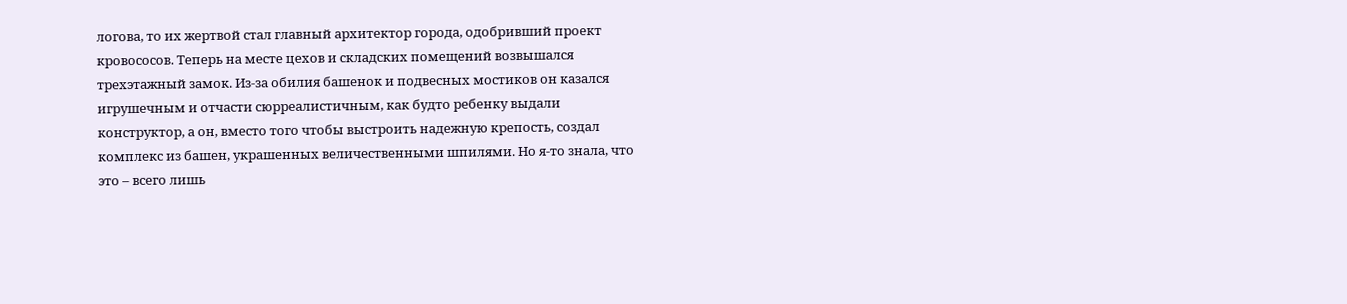логова, то их жертвой стал главный архитектор города, одобривший проект кровососов. Теперь на месте цехов и складских помещений возвышался трехэтажный замок. Из-за обилия башенок и подвесных мостиков он казался игрушечным и отчасти сюрреалистичным, как будто ребенку выдали конструктор, а он, вместо того чтобы выстроить надежную крепость, создал комплекс из башен, украшенных величественными шпилями. Но я-то знала, что это – всего лишь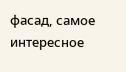фасад, самое интересное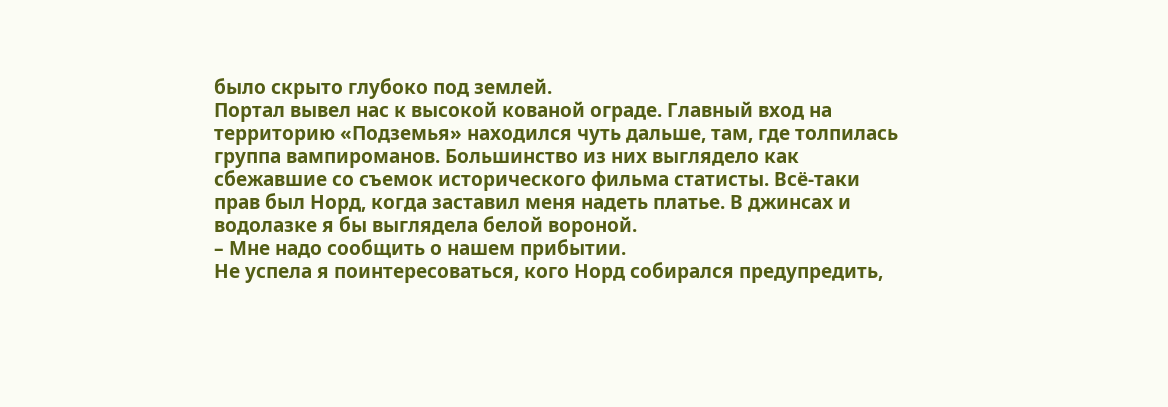было скрыто глубоко под землей.
Портал вывел нас к высокой кованой ограде. Главный вход на территорию «Подземья» находился чуть дальше, там, где толпилась группа вампироманов. Большинство из них выглядело как сбежавшие со съемок исторического фильма статисты. Всё-таки прав был Норд, когда заставил меня надеть платье. В джинсах и водолазке я бы выглядела белой вороной.
– Мне надо сообщить о нашем прибытии.
Не успела я поинтересоваться, кого Норд собирался предупредить,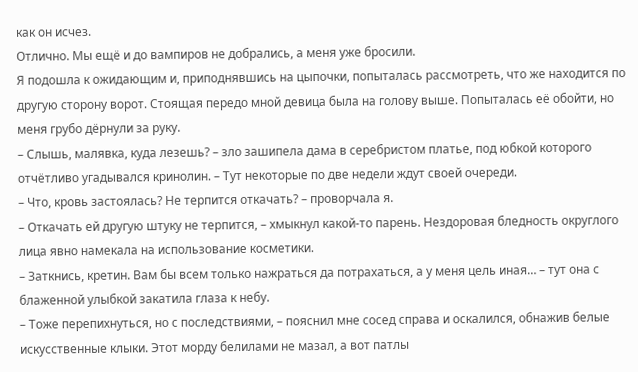как он исчез.
Отлично. Мы ещё и до вампиров не добрались, а меня уже бросили.
Я подошла к ожидающим и, приподнявшись на цыпочки, попыталась рассмотреть, что же находится по другую сторону ворот. Стоящая передо мной девица была на голову выше. Попыталась её обойти, но меня грубо дёрнули за руку.
– Слышь, малявка, куда лезешь? – зло зашипела дама в серебристом платье, под юбкой которого отчётливо угадывался кринолин. – Тут некоторые по две недели ждут своей очереди.
– Что, кровь застоялась? Не терпится откачать? – проворчала я.
– Откачать ей другую штуку не терпится, – хмыкнул какой-то парень. Нездоровая бледность округлого лица явно намекала на использование косметики.
– Заткнись, кретин. Вам бы всем только нажраться да потрахаться, а у меня цель иная… – тут она с блаженной улыбкой закатила глаза к небу.
– Тоже перепихнуться, но с последствиями, – пояснил мне сосед справа и оскалился, обнажив белые искусственные клыки. Этот морду белилами не мазал, а вот патлы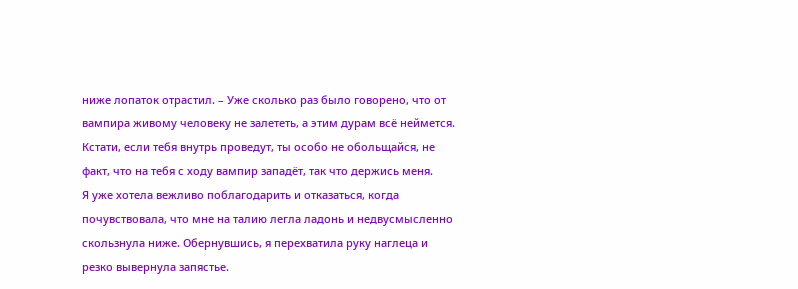ниже лопаток отрастил. – Уже сколько раз было говорено, что от вампира живому человеку не залететь, а этим дурам всё неймется. Кстати, если тебя внутрь проведут, ты особо не обольщайся, не факт, что на тебя с ходу вампир западёт, так что держись меня.
Я уже хотела вежливо поблагодарить и отказаться, когда почувствовала, что мне на талию легла ладонь и недвусмысленно скользнула ниже. Обернувшись, я перехватила руку наглеца и резко вывернула запястье.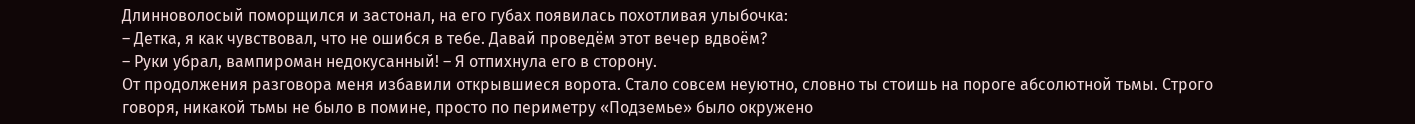Длинноволосый поморщился и застонал, на его губах появилась похотливая улыбочка:
– Детка, я как чувствовал, что не ошибся в тебе. Давай проведём этот вечер вдвоём?
– Руки убрал, вампироман недокусанный! – Я отпихнула его в сторону.
От продолжения разговора меня избавили открывшиеся ворота. Стало совсем неуютно, словно ты стоишь на пороге абсолютной тьмы. Строго говоря, никакой тьмы не было в помине, просто по периметру «Подземье» было окружено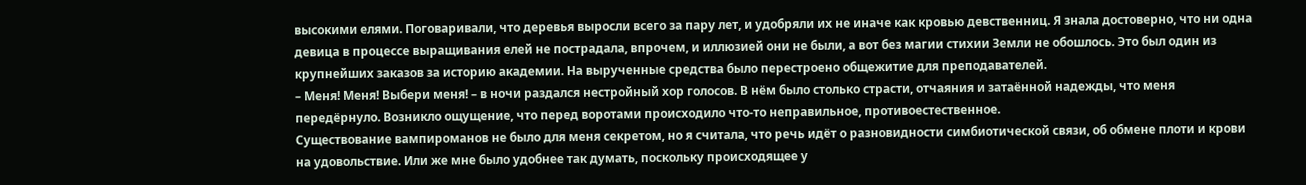высокими елями. Поговаривали, что деревья выросли всего за пару лет, и удобряли их не иначе как кровью девственниц. Я знала достоверно, что ни одна девица в процессе выращивания елей не пострадала, впрочем, и иллюзией они не были, а вот без магии стихии Земли не обошлось. Это был один из крупнейших заказов за историю академии. На вырученные средства было перестроено общежитие для преподавателей.
– Меня! Меня! Выбери меня! – в ночи раздался нестройный хор голосов. В нём было столько страсти, отчаяния и затаённой надежды, что меня передёрнуло. Возникло ощущение, что перед воротами происходило что-то неправильное, противоестественное.
Существование вампироманов не было для меня секретом, но я считала, что речь идёт о разновидности симбиотической связи, об обмене плоти и крови на удовольствие. Или же мне было удобнее так думать, поскольку происходящее у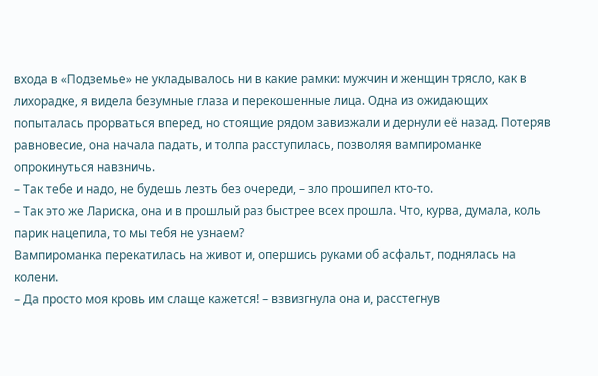входа в «Подземье» не укладывалось ни в какие рамки: мужчин и женщин трясло, как в лихорадке, я видела безумные глаза и перекошенные лица. Одна из ожидающих попыталась прорваться вперед, но стоящие рядом завизжали и дернули её назад. Потеряв равновесие, она начала падать, и толпа расступилась, позволяя вампироманке опрокинуться навзничь.
– Так тебе и надо, не будешь лезть без очереди, – зло прошипел кто-то.
– Так это же Лариска, она и в прошлый раз быстрее всех прошла. Что, курва, думала, коль парик нацепила, то мы тебя не узнаем?
Вампироманка перекатилась на живот и, опершись руками об асфальт, поднялась на колени.
– Да просто моя кровь им слаще кажется! – взвизгнула она и, расстегнув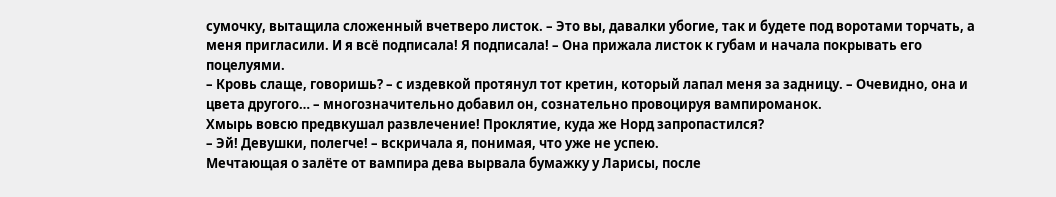сумочку, вытащила сложенный вчетверо листок. – Это вы, давалки убогие, так и будете под воротами торчать, а меня пригласили. И я всё подписала! Я подписала! – Она прижала листок к губам и начала покрывать его поцелуями.
– Кровь слаще, говоришь? – с издевкой протянул тот кретин, который лапал меня за задницу. – Очевидно, она и цвета другого… – многозначительно добавил он, сознательно провоцируя вампироманок.
Хмырь вовсю предвкушал развлечение! Проклятие, куда же Норд запропастился?
– Эй! Девушки, полегче! – вскричала я, понимая, что уже не успею.
Мечтающая о залёте от вампира дева вырвала бумажку у Ларисы, после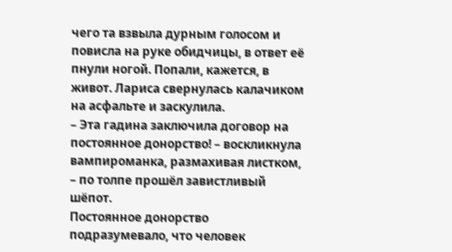чего та взвыла дурным голосом и повисла на руке обидчицы, в ответ её пнули ногой. Попали, кажется, в живот. Лариса свернулась калачиком на асфальте и заскулила.
– Эта гадина заключила договор на постоянное донорство! – воскликнула вампироманка, размахивая листком, – по толпе прошёл завистливый шёпот.
Постоянное донорство подразумевало, что человек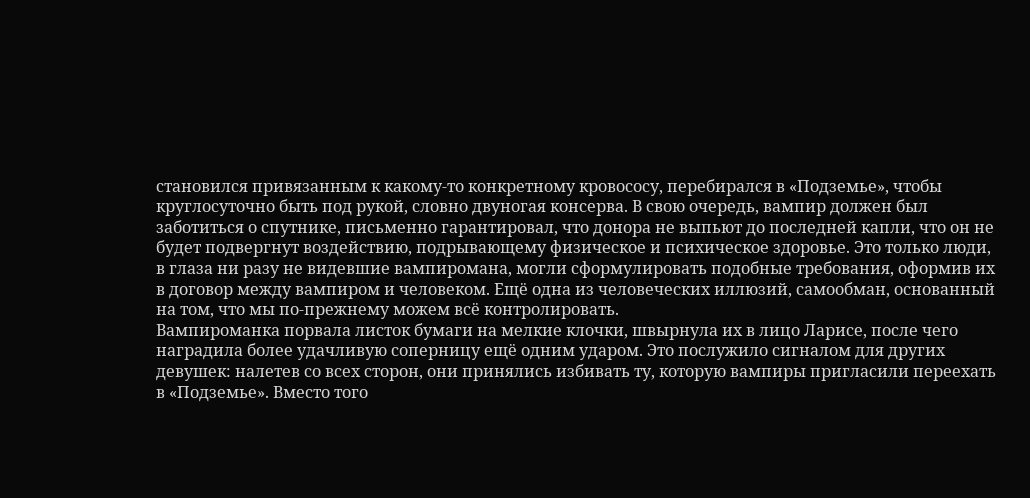становился привязанным к какому-то конкретному кровососу, перебирался в «Подземье», чтобы круглосуточно быть под рукой, словно двуногая консерва. В свою очередь, вампир должен был заботиться о спутнике, письменно гарантировал, что донора не выпьют до последней капли, что он не будет подвергнут воздействию, подрывающему физическое и психическое здоровье. Это только люди, в глаза ни разу не видевшие вампиромана, могли сформулировать подобные требования, оформив их в договор между вампиром и человеком. Ещё одна из человеческих иллюзий, самообман, основанный на том, что мы по-прежнему можем всё контролировать.
Вампироманка порвала листок бумаги на мелкие клочки, швырнула их в лицо Ларисе, после чего наградила более удачливую соперницу ещё одним ударом. Это послужило сигналом для других девушек: налетев со всех сторон, они принялись избивать ту, которую вампиры пригласили переехать в «Подземье». Вместо того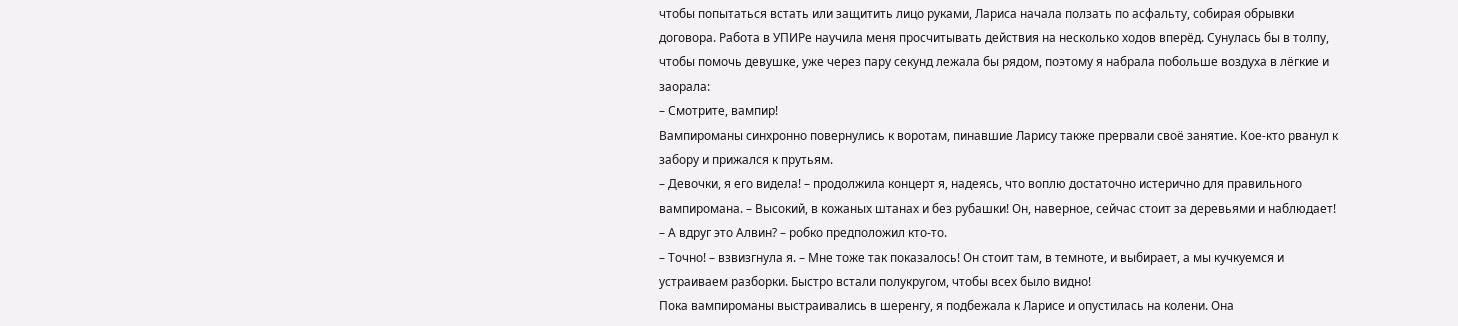чтобы попытаться встать или защитить лицо руками, Лариса начала ползать по асфальту, собирая обрывки договора. Работа в УПИРе научила меня просчитывать действия на несколько ходов вперёд. Сунулась бы в толпу, чтобы помочь девушке, уже через пару секунд лежала бы рядом, поэтому я набрала побольше воздуха в лёгкие и заорала:
– Смотрите, вампир!
Вампироманы синхронно повернулись к воротам, пинавшие Ларису также прервали своё занятие. Кое-кто рванул к забору и прижался к прутьям.
– Девочки, я его видела! – продолжила концерт я, надеясь, что воплю достаточно истерично для правильного вампиромана. – Высокий, в кожаных штанах и без рубашки! Он, наверное, сейчас стоит за деревьями и наблюдает!
– А вдруг это Алвин? – робко предположил кто-то.
– Точно! – взвизгнула я. – Мне тоже так показалось! Он стоит там, в темноте, и выбирает, а мы кучкуемся и устраиваем разборки. Быстро встали полукругом, чтобы всех было видно!
Пока вампироманы выстраивались в шеренгу, я подбежала к Ларисе и опустилась на колени. Она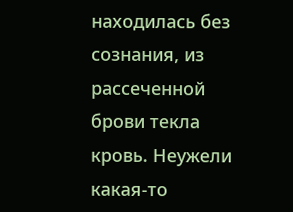находилась без сознания, из рассеченной брови текла кровь. Неужели какая-то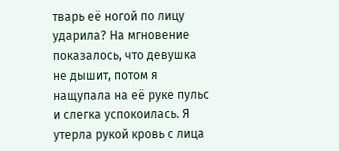тварь её ногой по лицу ударила? На мгновение показалось, что девушка не дышит, потом я нащупала на её руке пульс и слегка успокоилась. Я утерла рукой кровь с лица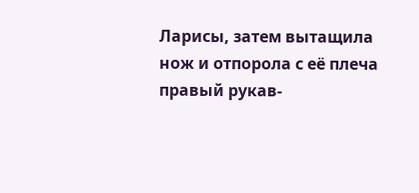Ларисы, затем вытащила нож и отпорола с её плеча правый рукав-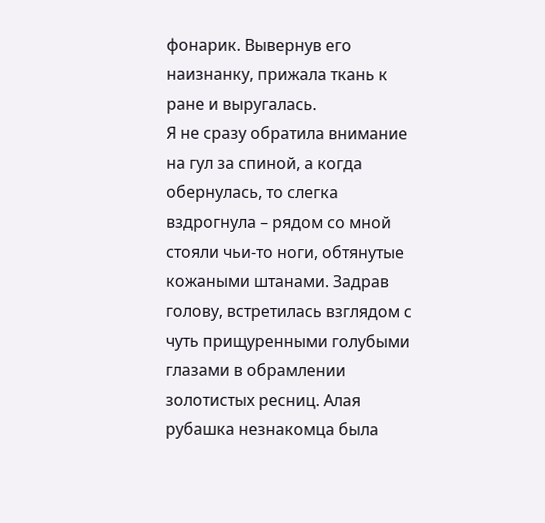фонарик. Вывернув его наизнанку, прижала ткань к ране и выругалась.
Я не сразу обратила внимание на гул за спиной, а когда обернулась, то слегка вздрогнула – рядом со мной стояли чьи-то ноги, обтянутые кожаными штанами. Задрав голову, встретилась взглядом с чуть прищуренными голубыми глазами в обрамлении золотистых ресниц. Алая рубашка незнакомца была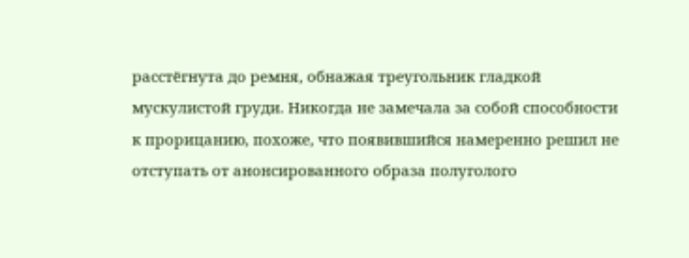расстёгнута до ремня, обнажая треугольник гладкой мускулистой груди. Никогда не замечала за собой способности к прорицанию, похоже, что появившийся намеренно решил не отступать от анонсированного образа полуголого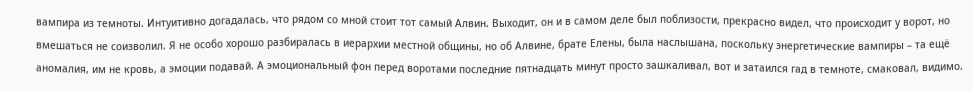вампира из темноты. Интуитивно догадалась, что рядом со мной стоит тот самый Алвин. Выходит, он и в самом деле был поблизости, прекрасно видел, что происходит у ворот, но вмешаться не соизволил. Я не особо хорошо разбиралась в иерархии местной общины, но об Алвине, брате Елены, была наслышана, поскольку энергетические вампиры – та ещё аномалия, им не кровь, а эмоции подавай. А эмоциональный фон перед воротами последние пятнадцать минут просто зашкаливал, вот и затаился гад в темноте, смаковал, видимо.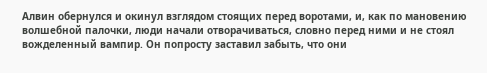Алвин обернулся и окинул взглядом стоящих перед воротами, и, как по мановению волшебной палочки, люди начали отворачиваться, словно перед ними и не стоял вожделенный вампир. Он попросту заставил забыть, что они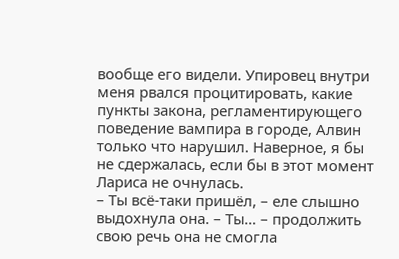вообще его видели. Упировец внутри меня рвался процитировать, какие пункты закона, регламентирующего поведение вампира в городе, Алвин только что нарушил. Наверное, я бы не сдержалась, если бы в этот момент Лариса не очнулась.
– Ты всё-таки пришёл, – еле слышно выдохнула она. – Ты… – продолжить свою речь она не смогла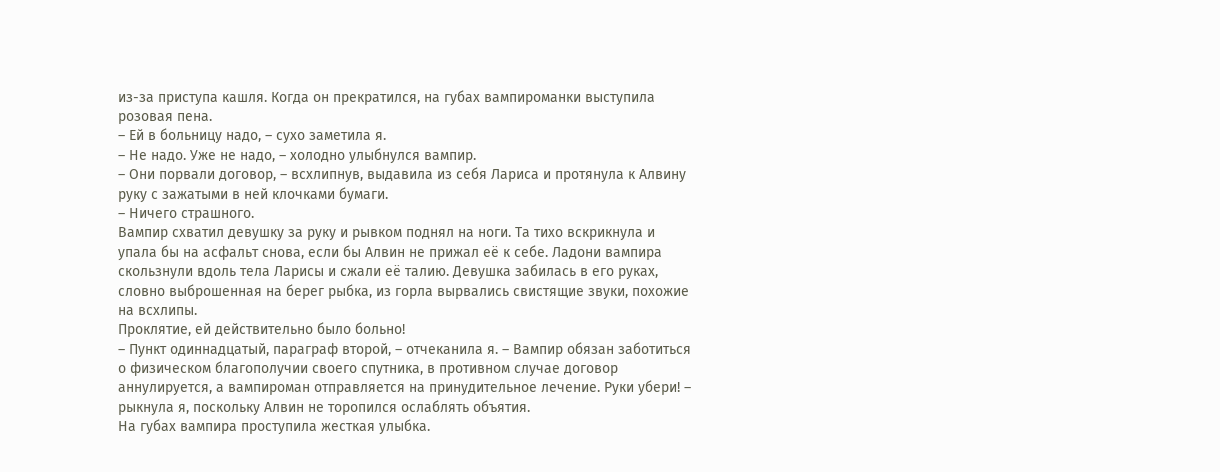из-за приступа кашля. Когда он прекратился, на губах вампироманки выступила розовая пена.
– Ей в больницу надо, – сухо заметила я.
– Не надо. Уже не надо, – холодно улыбнулся вампир.
– Они порвали договор, – всхлипнув, выдавила из себя Лариса и протянула к Алвину руку с зажатыми в ней клочками бумаги.
– Ничего страшного.
Вампир схватил девушку за руку и рывком поднял на ноги. Та тихо вскрикнула и упала бы на асфальт снова, если бы Алвин не прижал её к себе. Ладони вампира скользнули вдоль тела Ларисы и сжали её талию. Девушка забилась в его руках, словно выброшенная на берег рыбка, из горла вырвались свистящие звуки, похожие на всхлипы.
Проклятие, ей действительно было больно!
– Пункт одиннадцатый, параграф второй, – отчеканила я. – Вампир обязан заботиться о физическом благополучии своего спутника, в противном случае договор аннулируется, а вампироман отправляется на принудительное лечение. Руки убери! – рыкнула я, поскольку Алвин не торопился ослаблять объятия.
На губах вампира проступила жесткая улыбка.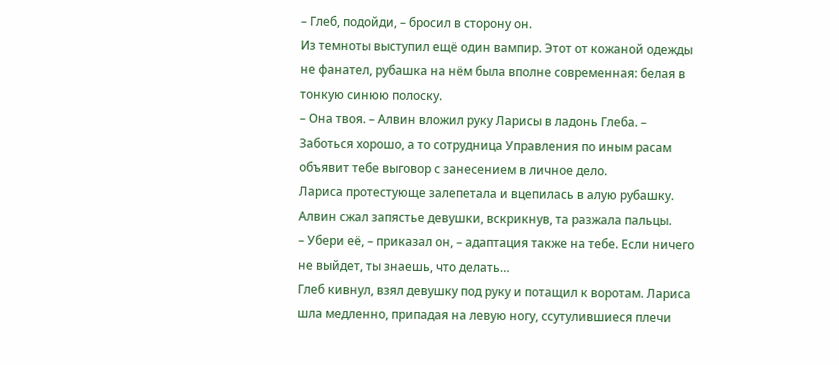– Глеб, подойди, – бросил в сторону он.
Из темноты выступил ещё один вампир. Этот от кожаной одежды не фанател, рубашка на нём была вполне современная: белая в тонкую синюю полоску.
– Она твоя. – Алвин вложил руку Ларисы в ладонь Глеба. – Заботься хорошо, а то сотрудница Управления по иным расам объявит тебе выговор с занесением в личное дело.
Лариса протестующе залепетала и вцепилась в алую рубашку. Алвин сжал запястье девушки, вскрикнув, та разжала пальцы.
– Убери её, – приказал он, – адаптация также на тебе. Если ничего не выйдет, ты знаешь, что делать…
Глеб кивнул, взял девушку под руку и потащил к воротам. Лариса шла медленно, припадая на левую ногу, ссутулившиеся плечи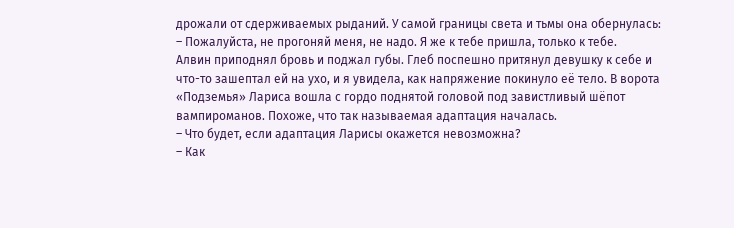дрожали от сдерживаемых рыданий. У самой границы света и тьмы она обернулась:
– Пожалуйста, не прогоняй меня, не надо. Я же к тебе пришла, только к тебе.
Алвин приподнял бровь и поджал губы. Глеб поспешно притянул девушку к себе и что-то зашептал ей на ухо, и я увидела, как напряжение покинуло её тело. В ворота «Подземья» Лариса вошла с гордо поднятой головой под завистливый шёпот вампироманов. Похоже, что так называемая адаптация началась.
– Что будет, если адаптация Ларисы окажется невозможна?
– Как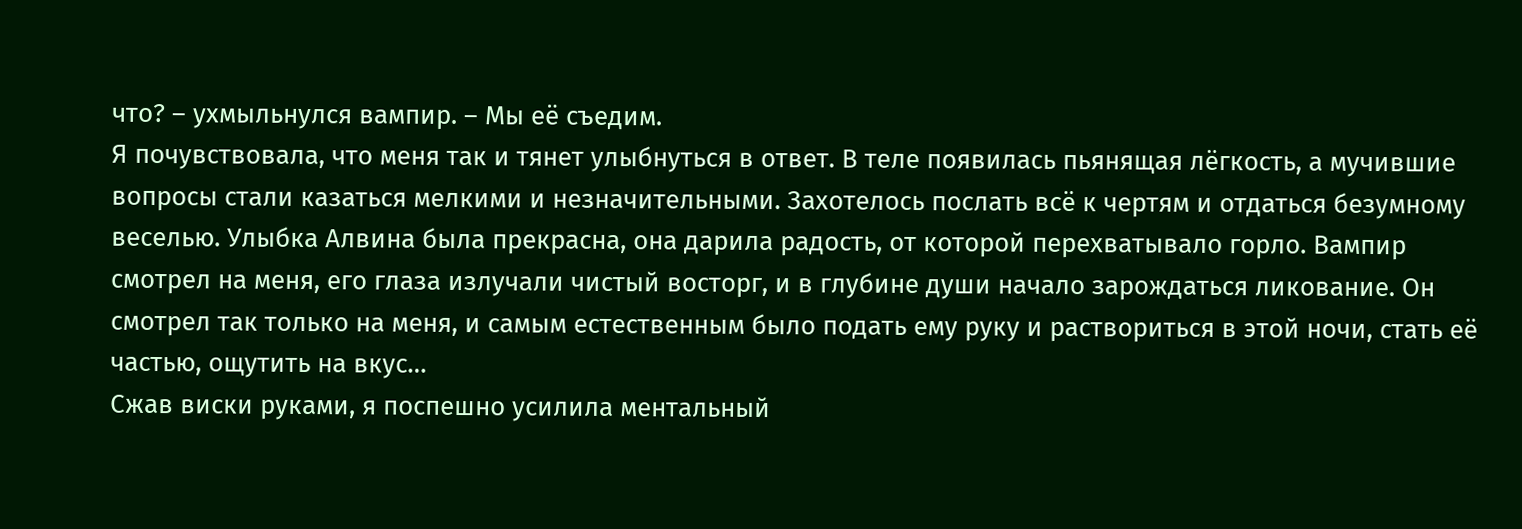что? – ухмыльнулся вампир. – Мы её съедим.
Я почувствовала, что меня так и тянет улыбнуться в ответ. В теле появилась пьянящая лёгкость, а мучившие вопросы стали казаться мелкими и незначительными. Захотелось послать всё к чертям и отдаться безумному веселью. Улыбка Алвина была прекрасна, она дарила радость, от которой перехватывало горло. Вампир смотрел на меня, его глаза излучали чистый восторг, и в глубине души начало зарождаться ликование. Он смотрел так только на меня, и самым естественным было подать ему руку и раствориться в этой ночи, стать её частью, ощутить на вкус…
Сжав виски руками, я поспешно усилила ментальный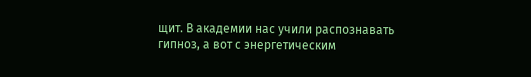щит. В академии нас учили распознавать гипноз, а вот с энергетическим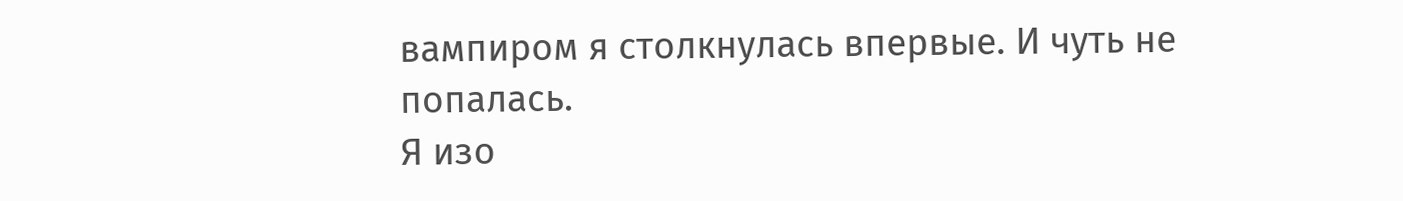вампиром я столкнулась впервые. И чуть не попалась.
Я изо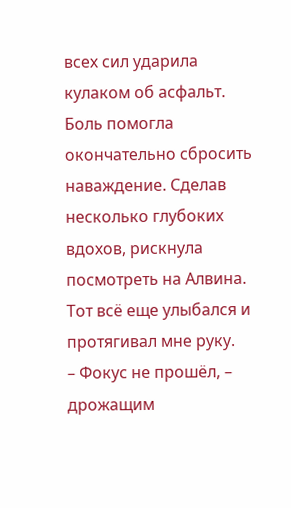всех сил ударила кулаком об асфальт. Боль помогла окончательно сбросить наваждение. Сделав несколько глубоких вдохов, рискнула посмотреть на Алвина. Тот всё еще улыбался и протягивал мне руку.
– Фокус не прошёл, – дрожащим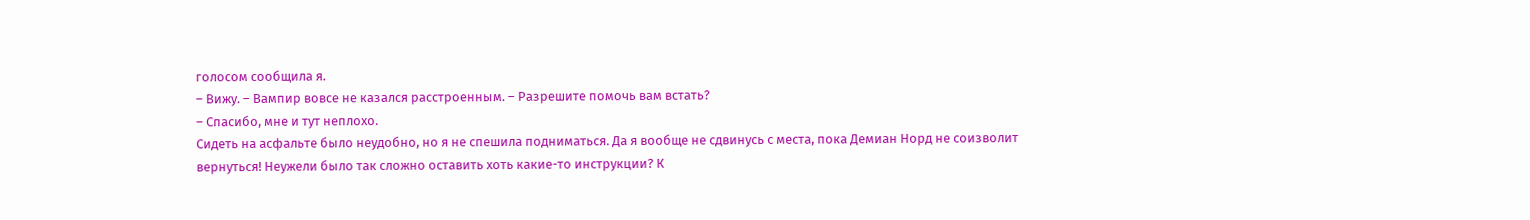голосом сообщила я.
– Вижу. – Вампир вовсе не казался расстроенным. – Разрешите помочь вам встать?
– Спасибо, мне и тут неплохо.
Сидеть на асфальте было неудобно, но я не спешила подниматься. Да я вообще не сдвинусь с места, пока Демиан Норд не соизволит вернуться! Неужели было так сложно оставить хоть какие-то инструкции? К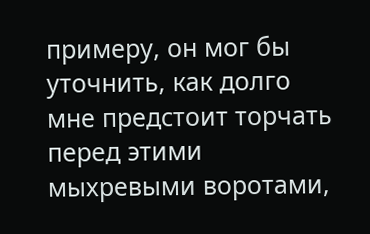примеру, он мог бы уточнить, как долго мне предстоит торчать перед этими мыхревыми воротами,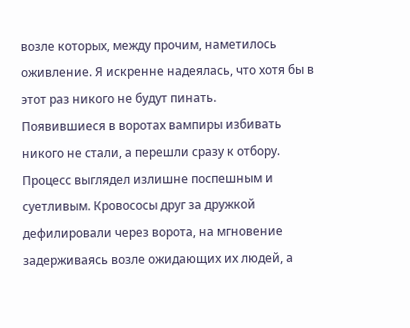возле которых, между прочим, наметилось оживление. Я искренне надеялась, что хотя бы в этот раз никого не будут пинать.
Появившиеся в воротах вампиры избивать никого не стали, а перешли сразу к отбору. Процесс выглядел излишне поспешным и суетливым. Кровососы друг за дружкой дефилировали через ворота, на мгновение задерживаясь возле ожидающих их людей, а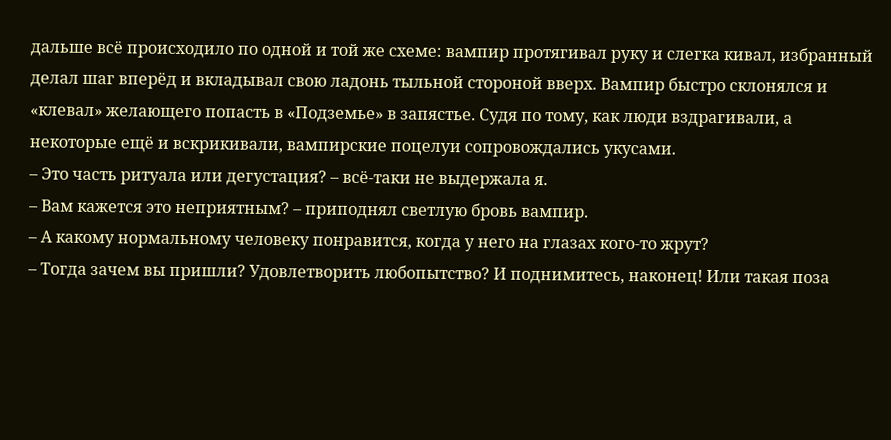дальше всё происходило по одной и той же схеме: вампир протягивал руку и слегка кивал, избранный делал шаг вперёд и вкладывал свою ладонь тыльной стороной вверх. Вампир быстро склонялся и «клевал» желающего попасть в «Подземье» в запястье. Судя по тому, как люди вздрагивали, а некоторые ещё и вскрикивали, вампирские поцелуи сопровождались укусами.
– Это часть ритуала или дегустация? – всё-таки не выдержала я.
– Вам кажется это неприятным? – приподнял светлую бровь вампир.
– А какому нормальному человеку понравится, когда у него на глазах кого-то жрут?
– Тогда зачем вы пришли? Удовлетворить любопытство? И поднимитесь, наконец! Или такая поза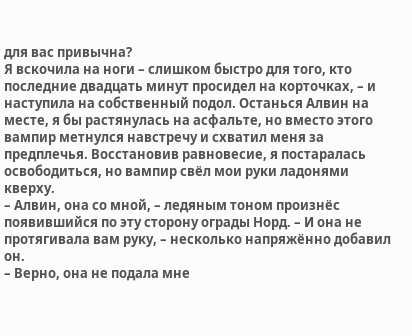для вас привычна?
Я вскочила на ноги – слишком быстро для того, кто последние двадцать минут просидел на корточках, – и наступила на собственный подол. Останься Алвин на месте, я бы растянулась на асфальте, но вместо этого вампир метнулся навстречу и схватил меня за предплечья. Восстановив равновесие, я постаралась освободиться, но вампир свёл мои руки ладонями кверху.
– Алвин, она со мной, – ледяным тоном произнёс появившийся по эту сторону ограды Норд. – И она не протягивала вам руку, – несколько напряжённо добавил он.
– Верно, она не подала мне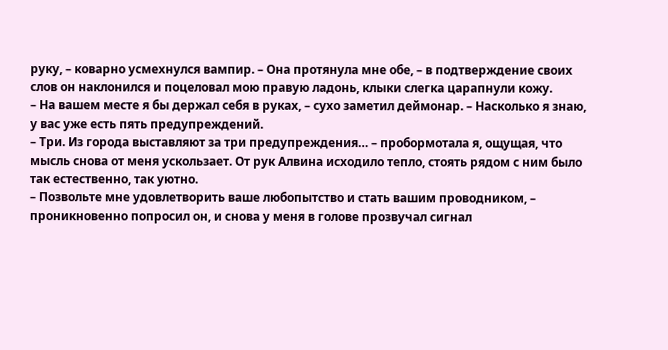руку, – коварно усмехнулся вампир. – Она протянула мне обе, – в подтверждение своих слов он наклонился и поцеловал мою правую ладонь, клыки слегка царапнули кожу.
– На вашем месте я бы держал себя в руках, – сухо заметил деймонар. – Насколько я знаю, у вас уже есть пять предупреждений.
– Три. Из города выставляют за три предупреждения… – пробормотала я, ощущая, что мысль снова от меня ускользает. От рук Алвина исходило тепло, стоять рядом с ним было так естественно, так уютно.
– Позвольте мне удовлетворить ваше любопытство и стать вашим проводником, – проникновенно попросил он, и снова у меня в голове прозвучал сигнал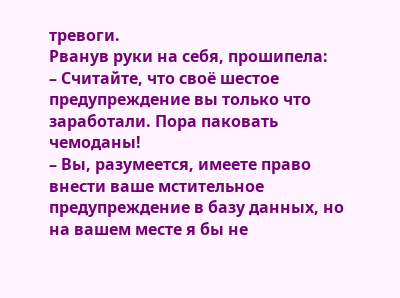тревоги.
Рванув руки на себя, прошипела:
– Считайте, что своё шестое предупреждение вы только что заработали. Пора паковать чемоданы!
– Вы, разумеется, имеете право внести ваше мстительное предупреждение в базу данных, но на вашем месте я бы не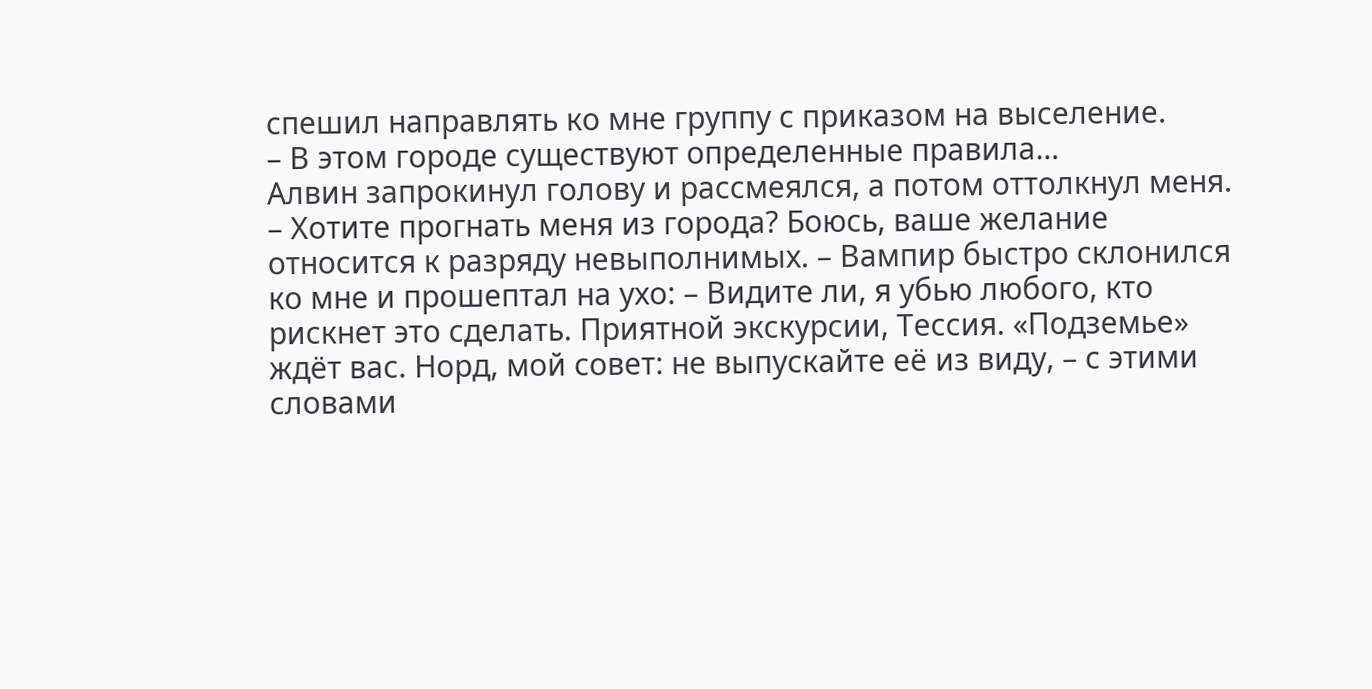спешил направлять ко мне группу с приказом на выселение.
– В этом городе существуют определенные правила…
Алвин запрокинул голову и рассмеялся, а потом оттолкнул меня.
– Хотите прогнать меня из города? Боюсь, ваше желание относится к разряду невыполнимых. – Вампир быстро склонился ко мне и прошептал на ухо: – Видите ли, я убью любого, кто рискнет это сделать. Приятной экскурсии, Тессия. «Подземье» ждёт вас. Норд, мой совет: не выпускайте её из виду, – с этими словами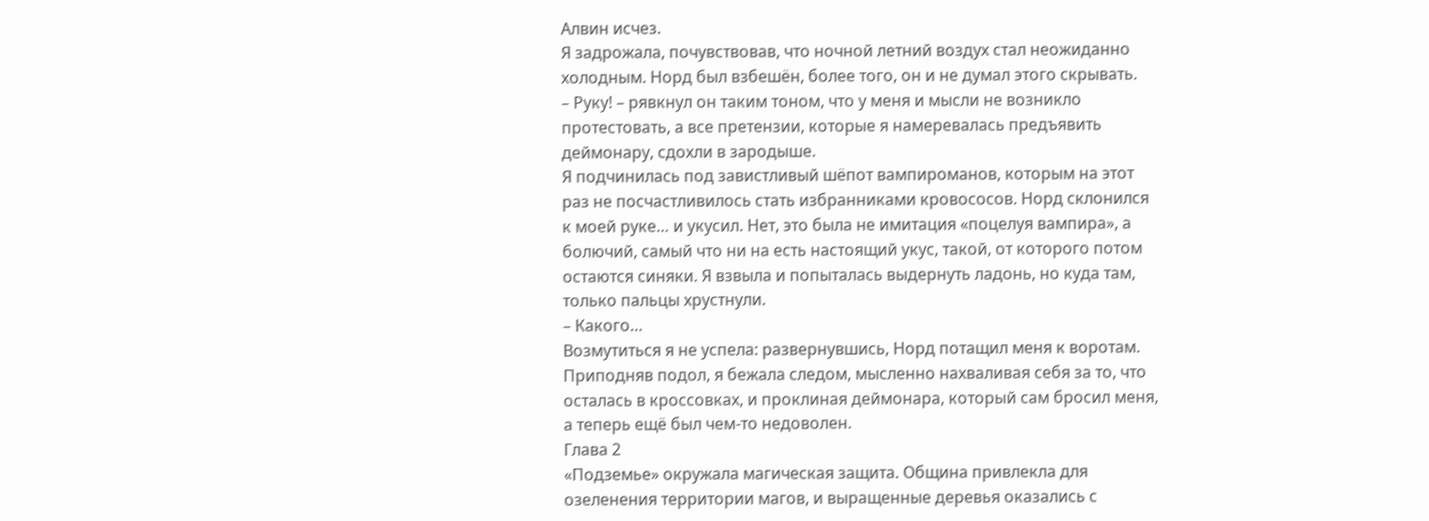Алвин исчез.
Я задрожала, почувствовав, что ночной летний воздух стал неожиданно холодным. Норд был взбешён, более того, он и не думал этого скрывать.
– Руку! – рявкнул он таким тоном, что у меня и мысли не возникло протестовать, а все претензии, которые я намеревалась предъявить деймонару, сдохли в зародыше.
Я подчинилась под завистливый шёпот вампироманов, которым на этот раз не посчастливилось стать избранниками кровососов. Норд склонился к моей руке… и укусил. Нет, это была не имитация «поцелуя вампира», а болючий, самый что ни на есть настоящий укус, такой, от которого потом остаются синяки. Я взвыла и попыталась выдернуть ладонь, но куда там, только пальцы хрустнули.
– Какого…
Возмутиться я не успела: развернувшись, Норд потащил меня к воротам. Приподняв подол, я бежала следом, мысленно нахваливая себя за то, что осталась в кроссовках, и проклиная деймонара, который сам бросил меня, а теперь ещё был чем-то недоволен.
Глава 2
«Подземье» окружала магическая защита. Община привлекла для озеленения территории магов, и выращенные деревья оказались с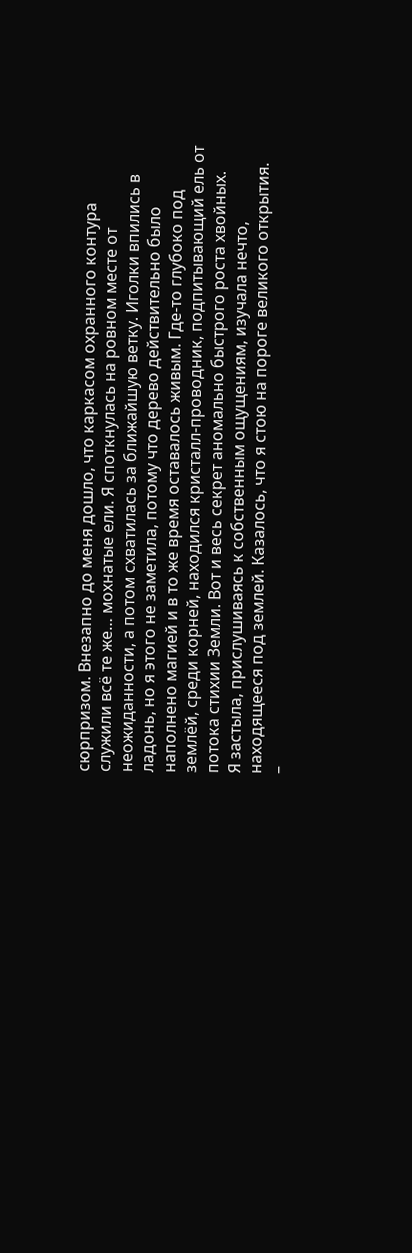сюрпризом. Внезапно до меня дошло, что каркасом охранного контура служили всё те же… мохнатые ели. Я споткнулась на ровном месте от неожиданности, а потом схватилась за ближайшую ветку. Иголки впились в ладонь, но я этого не заметила, потому что дерево действительно было наполнено магией и в то же время оставалось живым. Где-то глубоко под землёй, среди корней, находился кристалл-проводник, подпитывающий ель от потока стихии Земли. Вот и весь секрет аномально быстрого роста хвойных.
Я застыла, прислушиваясь к собственным ощущениям, изучала нечто, находящееся под землей. Казалось, что я стою на пороге великого открытия.
–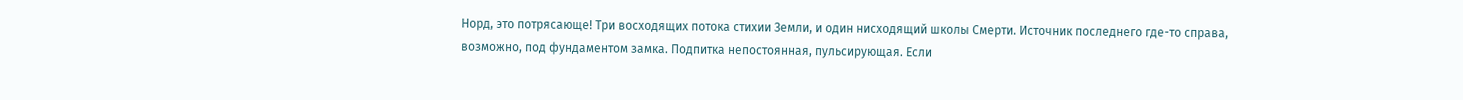Норд, это потрясающе! Три восходящих потока стихии Земли, и один нисходящий школы Смерти. Источник последнего где-то справа, возможно, под фундаментом замка. Подпитка непостоянная, пульсирующая. Если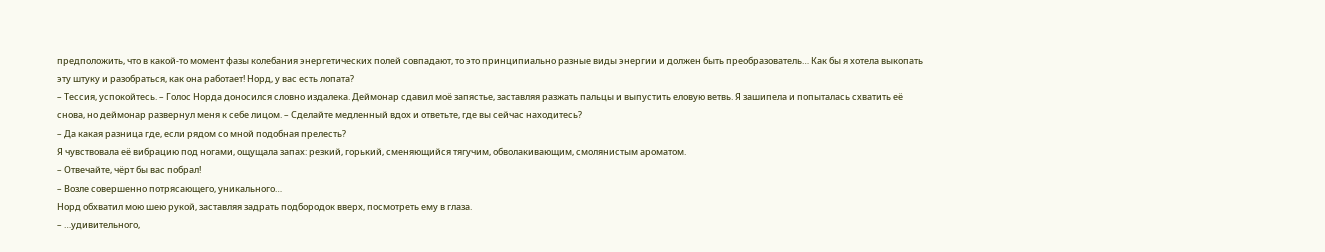предположить, что в какой-то момент фазы колебания энергетических полей совпадают, то это принципиально разные виды энергии и должен быть преобразователь… Как бы я хотела выкопать эту штуку и разобраться, как она работает! Норд, у вас есть лопата?
– Тессия, успокойтесь. – Голос Норда доносился словно издалека. Деймонар сдавил моё запястье, заставляя разжать пальцы и выпустить еловую ветвь. Я зашипела и попыталась схватить её снова, но деймонар развернул меня к себе лицом. – Сделайте медленный вдох и ответьте, где вы сейчас находитесь?
– Да какая разница где, если рядом со мной подобная прелесть?
Я чувствовала её вибрацию под ногами, ощущала запах: резкий, горький, сменяющийся тягучим, обволакивающим, смолянистым ароматом.
– Отвечайте, чёрт бы вас побрал!
– Возле совершенно потрясающего, уникального…
Норд обхватил мою шею рукой, заставляя задрать подбородок вверх, посмотреть ему в глаза.
– …удивительного,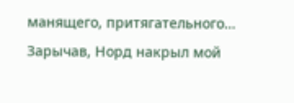манящего, притягательного…
Зарычав, Норд накрыл мой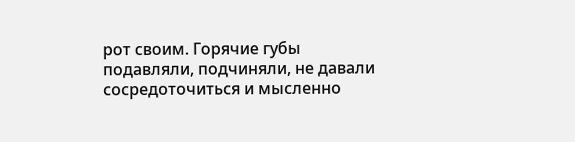рот своим. Горячие губы подавляли, подчиняли, не давали сосредоточиться и мысленно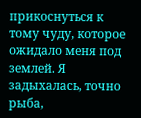прикоснуться к тому чуду, которое ожидало меня под землей. Я задыхалась, точно рыба,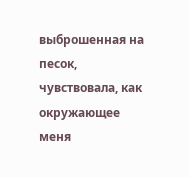выброшенная на песок, чувствовала, как окружающее меня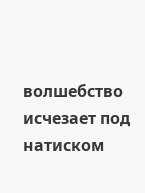волшебство исчезает под натиском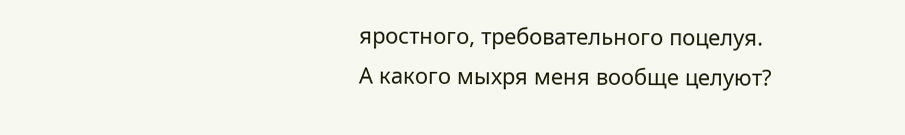яростного, требовательного поцелуя.
А какого мыхря меня вообще целуют?